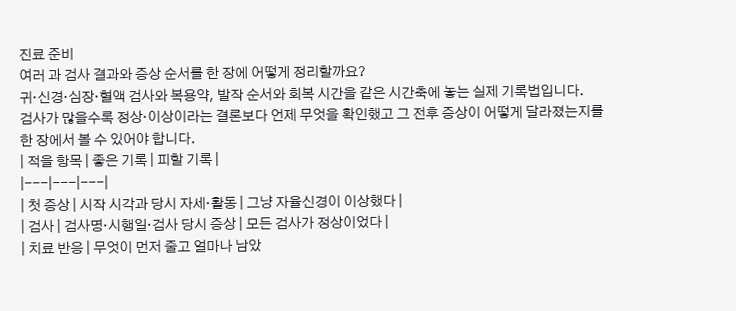진료 준비
여러 과 검사 결과와 증상 순서를 한 장에 어떻게 정리할까요?
귀·신경·심장·혈액 검사와 복용약, 발작 순서와 회복 시간을 같은 시간축에 놓는 실제 기록법입니다.
검사가 많을수록 정상·이상이라는 결론보다 언제 무엇을 확인했고 그 전후 증상이 어떻게 달라졌는지를 한 장에서 볼 수 있어야 합니다.
| 적을 항목 | 좋은 기록 | 피할 기록 |
|---|---|---|
| 첫 증상 | 시작 시각과 당시 자세·활동 | 그냥 자율신경이 이상했다 |
| 검사 | 검사명·시행일·검사 당시 증상 | 모든 검사가 정상이었다 |
| 치료 반응 | 무엇이 먼저 줄고 얼마나 남았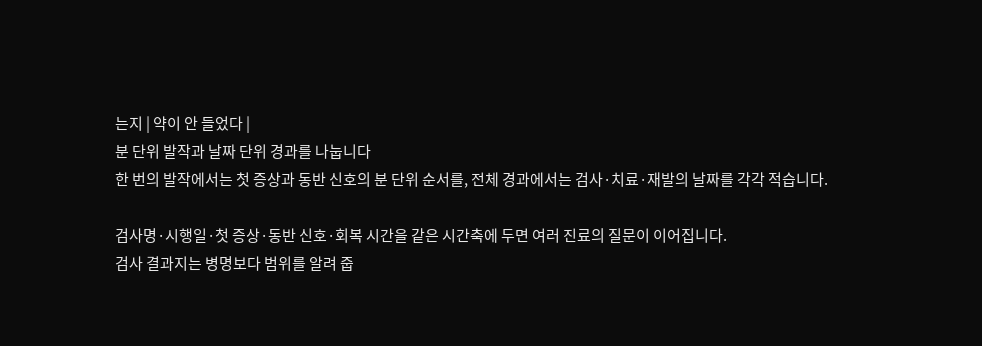는지 | 약이 안 들었다 |
분 단위 발작과 날짜 단위 경과를 나눕니다
한 번의 발작에서는 첫 증상과 동반 신호의 분 단위 순서를, 전체 경과에서는 검사·치료·재발의 날짜를 각각 적습니다.

검사명·시행일·첫 증상·동반 신호·회복 시간을 같은 시간축에 두면 여러 진료의 질문이 이어집니다.
검사 결과지는 병명보다 범위를 알려 줍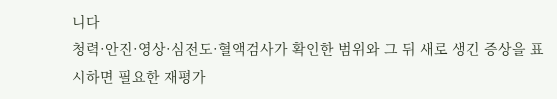니다
청력·안진·영상·심전도·혈액검사가 확인한 범위와 그 뒤 새로 생긴 증상을 표시하면 필요한 재평가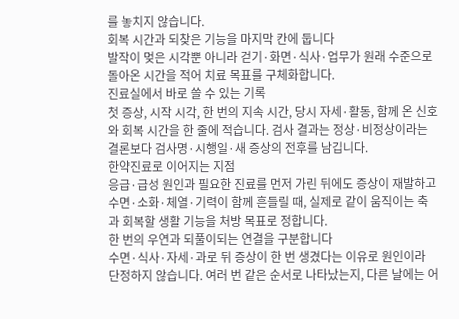를 놓치지 않습니다.
회복 시간과 되찾은 기능을 마지막 칸에 둡니다
발작이 멎은 시각뿐 아니라 걷기·화면·식사·업무가 원래 수준으로 돌아온 시간을 적어 치료 목표를 구체화합니다.
진료실에서 바로 쓸 수 있는 기록
첫 증상, 시작 시각, 한 번의 지속 시간, 당시 자세·활동, 함께 온 신호와 회복 시간을 한 줄에 적습니다. 검사 결과는 정상·비정상이라는 결론보다 검사명·시행일·새 증상의 전후를 남깁니다.
한약진료로 이어지는 지점
응급·급성 원인과 필요한 진료를 먼저 가린 뒤에도 증상이 재발하고 수면·소화·체열·기력이 함께 흔들릴 때, 실제로 같이 움직이는 축과 회복할 생활 기능을 처방 목표로 정합니다.
한 번의 우연과 되풀이되는 연결을 구분합니다
수면·식사·자세·과로 뒤 증상이 한 번 생겼다는 이유로 원인이라 단정하지 않습니다. 여러 번 같은 순서로 나타났는지, 다른 날에는 어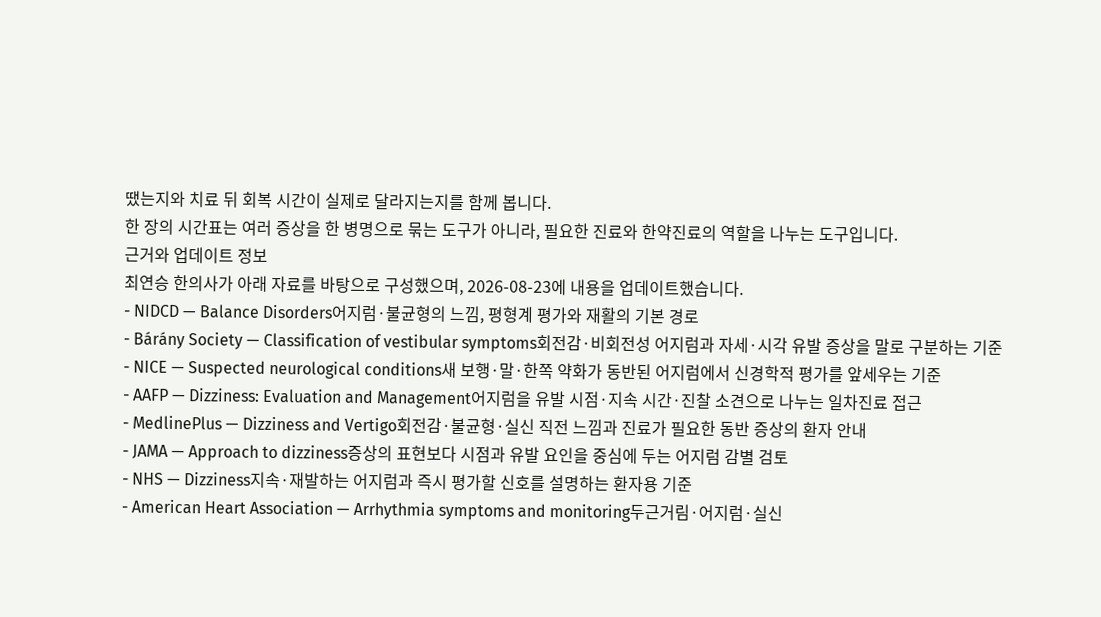땠는지와 치료 뒤 회복 시간이 실제로 달라지는지를 함께 봅니다.
한 장의 시간표는 여러 증상을 한 병명으로 묶는 도구가 아니라, 필요한 진료와 한약진료의 역할을 나누는 도구입니다.
근거와 업데이트 정보
최연승 한의사가 아래 자료를 바탕으로 구성했으며, 2026-08-23에 내용을 업데이트했습니다.
- NIDCD — Balance Disorders어지럼·불균형의 느낌, 평형계 평가와 재활의 기본 경로
- Bárány Society — Classification of vestibular symptoms회전감·비회전성 어지럼과 자세·시각 유발 증상을 말로 구분하는 기준
- NICE — Suspected neurological conditions새 보행·말·한쪽 약화가 동반된 어지럼에서 신경학적 평가를 앞세우는 기준
- AAFP — Dizziness: Evaluation and Management어지럼을 유발 시점·지속 시간·진찰 소견으로 나누는 일차진료 접근
- MedlinePlus — Dizziness and Vertigo회전감·불균형·실신 직전 느낌과 진료가 필요한 동반 증상의 환자 안내
- JAMA — Approach to dizziness증상의 표현보다 시점과 유발 요인을 중심에 두는 어지럼 감별 검토
- NHS — Dizziness지속·재발하는 어지럼과 즉시 평가할 신호를 설명하는 환자용 기준
- American Heart Association — Arrhythmia symptoms and monitoring두근거림·어지럼·실신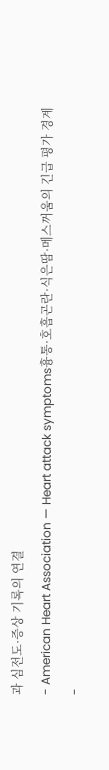과 심전도·증상 기록의 연결
- American Heart Association — Heart attack symptoms흉통·호흡곤란·식은땀·메스꺼움의 긴급 평가 경계
-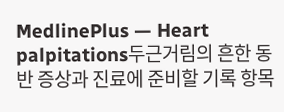MedlinePlus — Heart palpitations두근거림의 흔한 동반 증상과 진료에 준비할 기록 항목